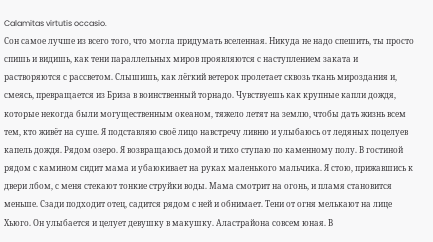Calamitas virtutis occasio.
Сон самое лучше из всего того, что могла придумать вселенная. Никуда не надо спешить, ты просто спишь и видишь, как тени параллельных миров проявляются с наступлением заката и растворяются с рассветом. Слышишь, как лёгкий ветерок пролетает сквозь ткань мироздания и, смеясь, превращается из Бриза в воинственный торнадо. Чувствуешь как крупные капли дождя, которые некогда были могущественным океаном, тяжело летят на землю, чтобы дать жизнь всем тем, кто живёт на суше. Я подставляю своё лицо навстречу ливню и улыбаюсь от ледяных поцелуев капель дождя. Рядом озеро. Я возвращаюсь домой и тихо ступаю по каменному полу. В гостиной рядом с камином сидит мама и убаюкивает на руках маленького мальчика. Я стою, прижавшись к двери лбом, с меня стекают тонкие струйки воды. Мама смотрит на огонь, и пламя становится меньше. Сзади подходит отец, садится рядом с ней и обнимает. Тени от огня мелькают на лице Хьюго. Он улыбается и целует девушку в макушку. Аластрайона совсем юная. В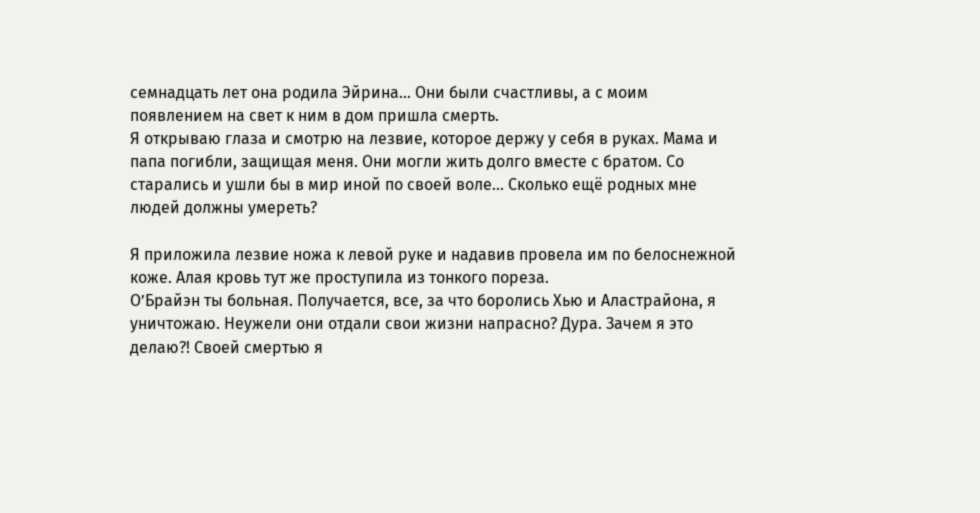семнадцать лет она родила Эйрина... Они были счастливы, а с моим появлением на свет к ним в дом пришла смерть.
Я открываю глаза и смотрю на лезвие, которое держу у себя в руках. Мама и папа погибли, защищая меня. Они могли жить долго вместе с братом. Со старались и ушли бы в мир иной по своей воле... Сколько ещё родных мне людей должны умереть?

Я приложила лезвие ножа к левой руке и надавив провела им по белоснежной коже. Алая кровь тут же проступила из тонкого пореза.
ОʼБрайэн ты больная. Получается, все, за что боролись Хью и Аластрайона, я уничтожаю. Неужели они отдали свои жизни напрасно? Дура. Зачем я это делаю?! Своей смертью я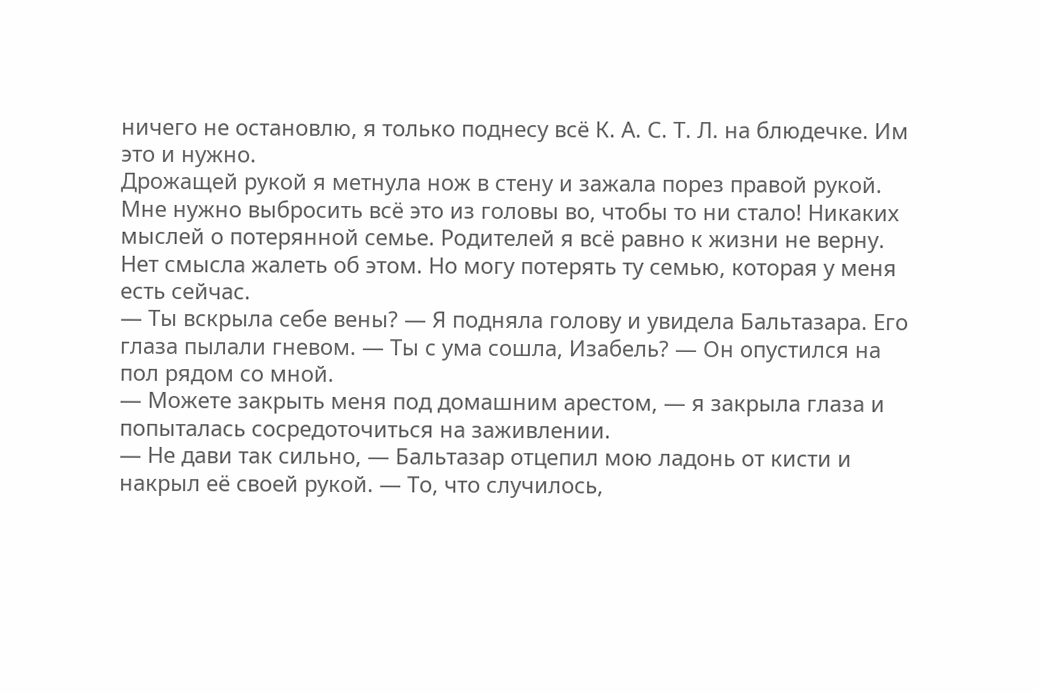ничего не остановлю, я только поднесу всё К. А. С. Т. Л. на блюдечке. Им это и нужно.
Дрожащей рукой я метнула нож в стену и зажала порез правой рукой. Мне нужно выбросить всё это из головы во, чтобы то ни стало! Никаких мыслей о потерянной семье. Родителей я всё равно к жизни не верну. Нет смысла жалеть об этом. Но могу потерять ту семью, которая у меня есть сейчас.
— Ты вскрыла себе вены? — Я подняла голову и увидела Бальтазара. Его глаза пылали гневом. — Ты с ума сошла, Изабель? — Он опустился на пол рядом со мной.
— Можете закрыть меня под домашним арестом, — я закрыла глаза и попыталась сосредоточиться на заживлении.
— Не дави так сильно, — Бальтазар отцепил мою ладонь от кисти и накрыл её своей рукой. — То, что случилось,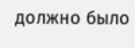должно было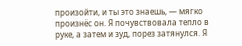произойти, и ты это знаешь, — мягко произнёс он. Я почувствовала тепло в руке, а затем и зуд, порез затянулся. Я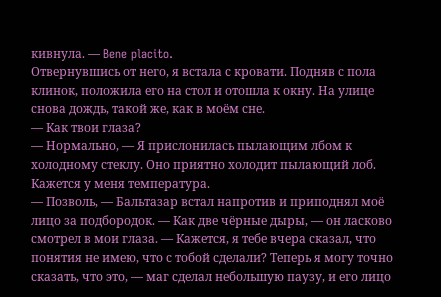кивнула. — Bene placito.
Отвернувшись от него, я встала с кровати. Подняв с пола клинок, положила его на стол и отошла к окну. На улице снова дождь, такой же, как в моём сне.
— Как твои глаза?
— Нормально, — Я прислонилась пылающим лбом к холодному стеклу. Оно приятно холодит пылающий лоб. Кажется у меня температура.
— Позволь, — Бальтазар встал напротив и приподнял моё лицо за подбородок. — Как две чёрные дыры, — он ласково смотрел в мои глаза. — Кажется, я тебе вчера сказал, что понятия не имею, что с тобой сделали? Теперь я могу точно сказать, что это, — маг сделал небольшую паузу, и его лицо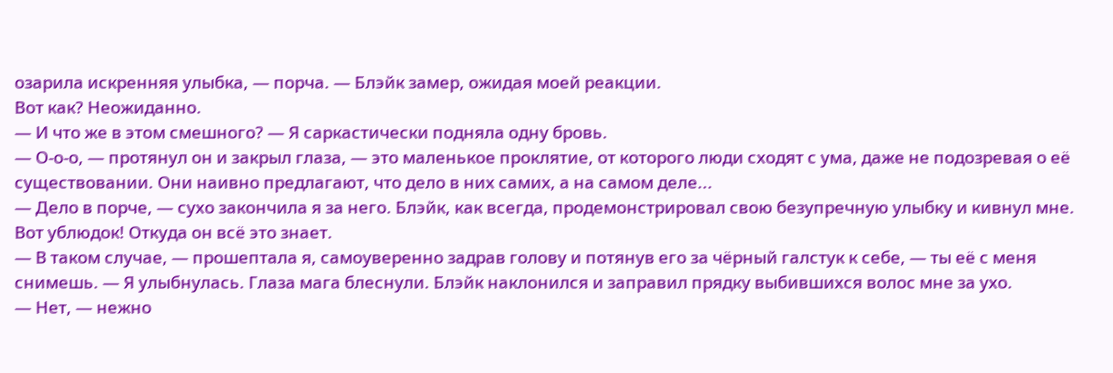озарила искренняя улыбка, — порча. — Блэйк замер, ожидая моей реакции.
Вот как? Неожиданно.
— И что же в этом смешного? — Я саркастически подняла одну бровь.
— О-о-о, — протянул он и закрыл глаза, — это маленькое проклятие, от которого люди сходят с ума, даже не подозревая о её существовании. Они наивно предлагают, что дело в них самих, а на самом деле...
— Дело в порче, — сухо закончила я за него. Блэйк, как всегда, продемонстрировал свою безупречную улыбку и кивнул мне.
Вот ублюдок! Откуда он всё это знает.
— В таком случае, — прошептала я, самоуверенно задрав голову и потянув его за чёрный галстук к себе, — ты её с меня снимешь. — Я улыбнулась. Глаза мага блеснули. Блэйк наклонился и заправил прядку выбившихся волос мне за ухо.
— Нет, — нежно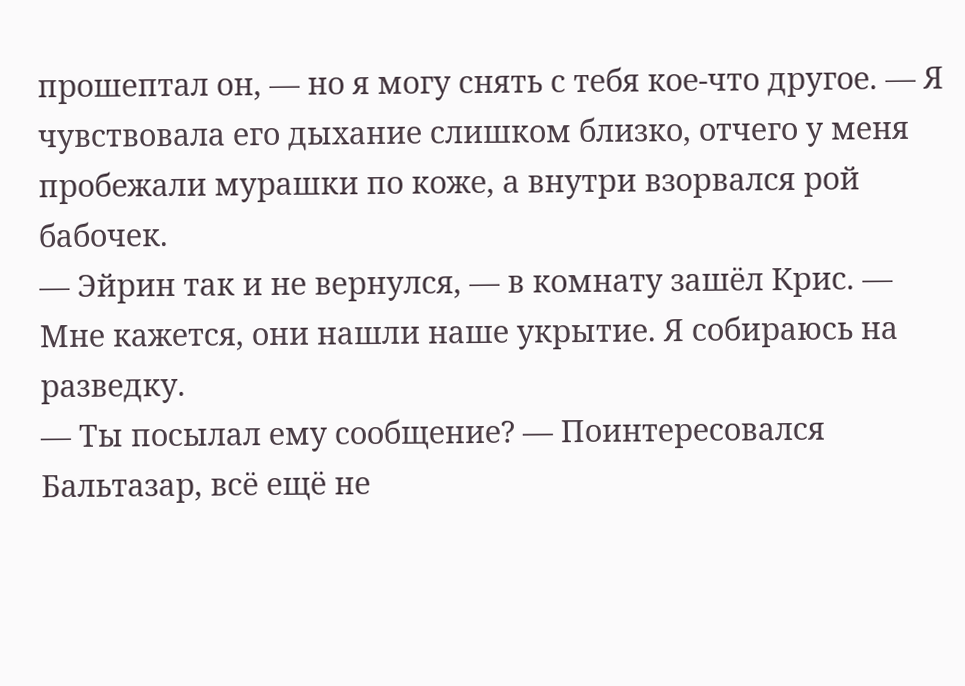прошептал он, — но я могу снять с тебя кое-что другое. — Я чувствовала его дыхание слишком близко, отчего у меня пробежали мурашки по коже, а внутри взорвался рой бабочек.
— Эйрин так и не вернулся, — в комнату зашёл Крис. — Мне кажется, они нашли наше укрытие. Я собираюсь на разведку.
— Ты посылал ему сообщение? — Поинтересовался Бальтазар, всё ещё не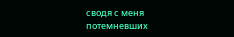сводя с меня потемневших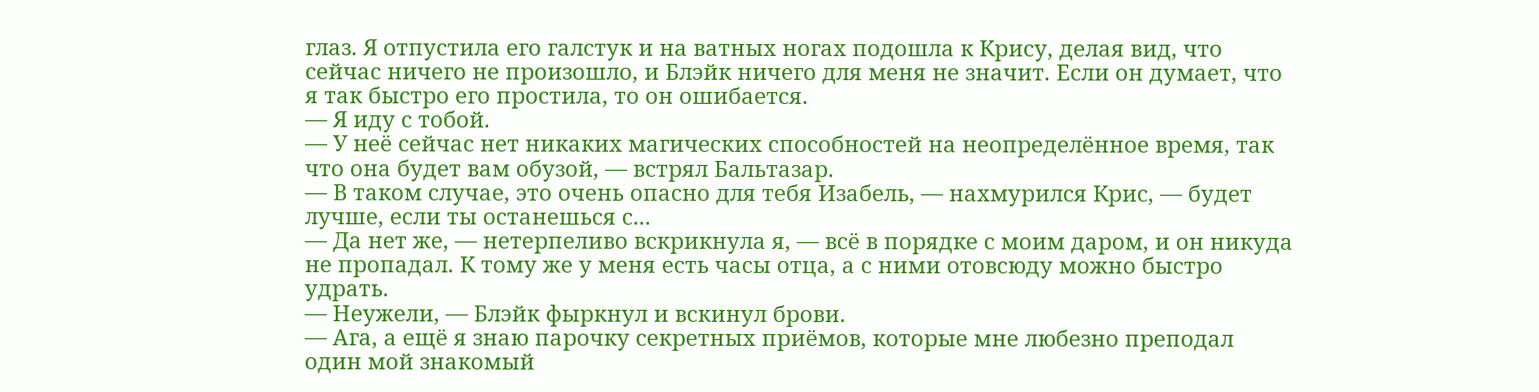глаз. Я отпустила его галстук и на ватных ногах подошла к Крису, делая вид, что сейчас ничего не произошло, и Блэйк ничего для меня не значит. Если он думает, что я так быстро его простила, то он ошибается.
— Я иду с тобой.
— У неё сейчас нет никаких магических способностей на неопределённое время, так что она будет вам обузой, — встрял Бальтазар.
— В таком случае, это очень опасно для тебя Изабель, — нахмурился Крис, — будет лучше, если ты останешься с...
— Да нет же, — нетерпеливо вскрикнула я, — всё в порядке с моим даром, и он никуда не пропадал. К тому же у меня есть часы отца, а с ними отовсюду можно быстро удрать.
— Неужели, — Блэйк фыркнул и вскинул брови.
— Ага, а ещё я знаю парочку секретных приёмов, которые мне любезно преподал один мой знакомый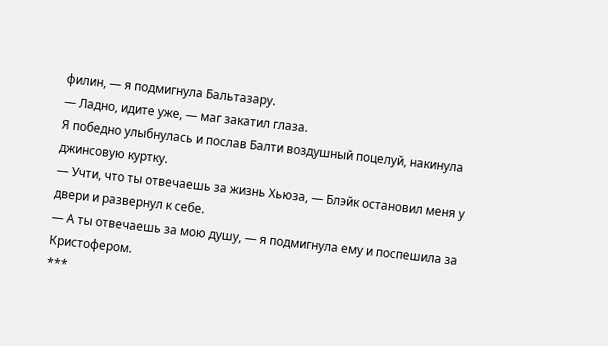филин, — я подмигнула Бальтазару.
— Ладно, идите уже, — маг закатил глаза.
Я победно улыбнулась и послав Балти воздушный поцелуй, накинула джинсовую куртку.
— Учти, что ты отвечаешь за жизнь Хьюза, — Блэйк остановил меня у двери и развернул к себе.
— А ты отвечаешь за мою душу, — я подмигнула ему и поспешила за Кристофером.
***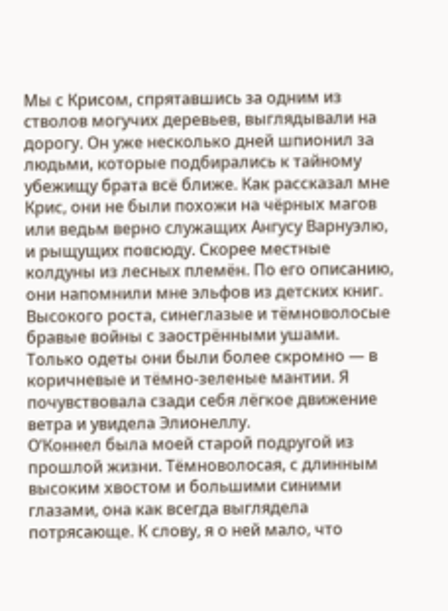Мы с Крисом, спрятавшись за одним из стволов могучих деревьев, выглядывали на дорогу. Он уже несколько дней шпионил за людьми, которые подбирались к тайному убежищу брата всё ближе. Как рассказал мне Крис, они не были похожи на чёрных магов или ведьм верно служащих Ангусу Варнуэлю, и рыщущих повсюду. Скорее местные колдуны из лесных племён. По его описанию, они напомнили мне эльфов из детских книг. Высокого роста, синеглазые и тёмноволосые бравые войны с заострёнными ушами. Только одеты они были более скромно — в коричневые и тёмно-зеленые мантии. Я почувствовала сзади себя лёгкое движение ветра и увидела Элионеллу.
ОʼКоннел была моей старой подругой из прошлой жизни. Тёмноволосая, с длинным высоким хвостом и большими синими глазами, она как всегда выглядела потрясающе. К слову, я о ней мало, что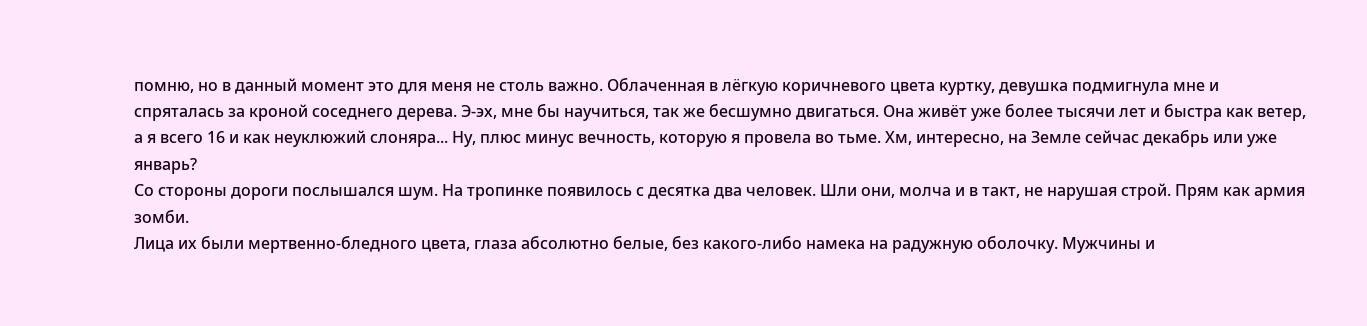помню, но в данный момент это для меня не столь важно. Облаченная в лёгкую коричневого цвета куртку, девушка подмигнула мне и спряталась за кроной соседнего дерева. Э-эх, мне бы научиться, так же бесшумно двигаться. Она живёт уже более тысячи лет и быстра как ветер, а я всего 16 и как неуклюжий слоняра... Ну, плюс минус вечность, которую я провела во тьме. Хм, интересно, на Земле сейчас декабрь или уже январь?
Со стороны дороги послышался шум. На тропинке появилось с десятка два человек. Шли они, молча и в такт, не нарушая строй. Прям как армия зомби.
Лица их были мертвенно-бледного цвета, глаза абсолютно белые, без какого-либо намека на радужную оболочку. Мужчины и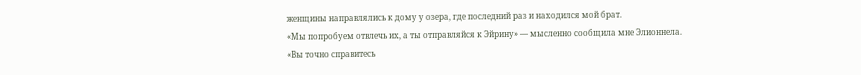женщины направлялись к дому у озера, где последний раз и находился мой брат.
«Мы попробуем отвлечь их, а ты отправляйся к Эйрину» — мысленно сообщила мне Элионнела.
«Вы точно справитесь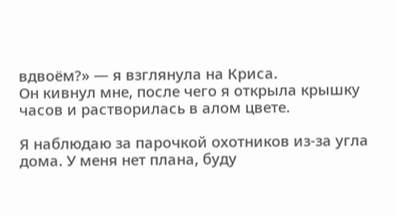вдвоём?» — я взглянула на Криса.
Он кивнул мне, после чего я открыла крышку часов и растворилась в алом цвете.

Я наблюдаю за парочкой охотников из-за угла дома. У меня нет плана, буду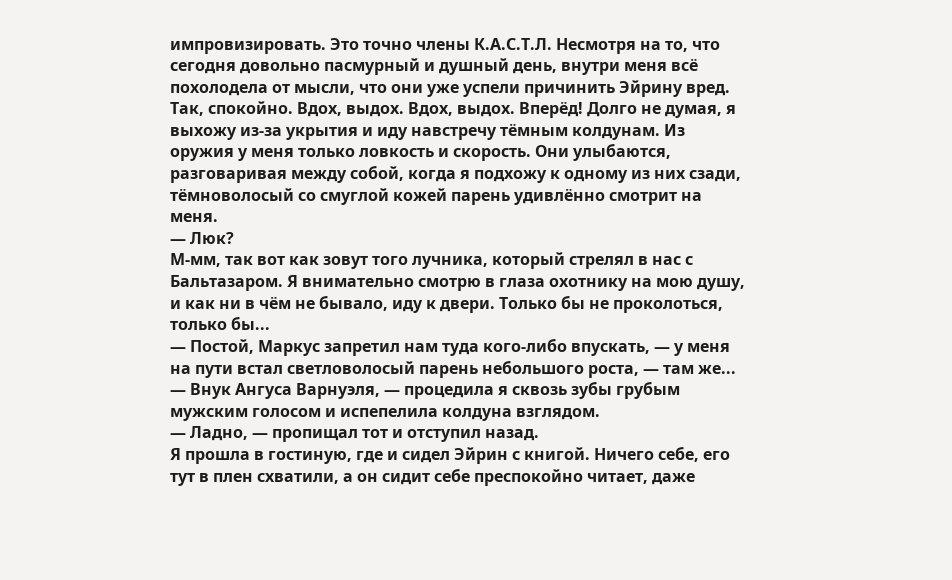импровизировать. Это точно члены К.А.С.Т.Л. Несмотря на то, что сегодня довольно пасмурный и душный день, внутри меня всё похолодела от мысли, что они уже успели причинить Эйрину вред. Так, спокойно. Вдох, выдох. Вдох, выдох. Вперёд! Долго не думая, я выхожу из-за укрытия и иду навстречу тёмным колдунам. Из оружия у меня только ловкость и скорость. Они улыбаются, разговаривая между собой, когда я подхожу к одному из них сзади, тёмноволосый со смуглой кожей парень удивлённо смотрит на меня.
— Люк?
М-мм, так вот как зовут того лучника, который стрелял в нас с Бальтазаром. Я внимательно смотрю в глаза охотнику на мою душу, и как ни в чём не бывало, иду к двери. Только бы не проколоться, только бы...
— Постой, Маркус запретил нам туда кого-либо впускать, — у меня на пути встал светловолосый парень небольшого роста, — там же...
— Внук Ангуса Варнуэля, — процедила я сквозь зубы грубым мужским голосом и испепелила колдуна взглядом.
— Ладно, — пропищал тот и отступил назад.
Я прошла в гостиную, где и сидел Эйрин с книгой. Ничего себе, его тут в плен схватили, а он сидит себе преспокойно читает, даже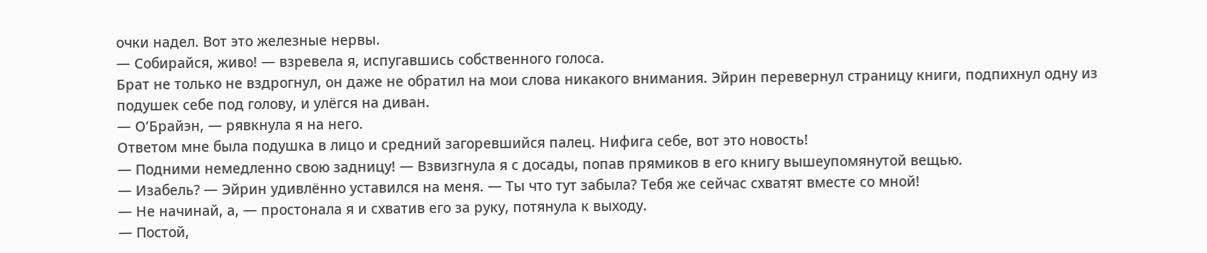очки надел. Вот это железные нервы.
— Собирайся, живо! — взревела я, испугавшись собственного голоса.
Брат не только не вздрогнул, он даже не обратил на мои слова никакого внимания. Эйрин перевернул страницу книги, подпихнул одну из подушек себе под голову, и улёгся на диван.
— ОʼБрайэн, — рявкнула я на него.
Ответом мне была подушка в лицо и средний загоревшийся палец. Нифига себе, вот это новость!
— Подними немедленно свою задницу! — Взвизгнула я с досады, попав прямиков в его книгу вышеупомянутой вещью.
— Изабель? — Эйрин удивлённо уставился на меня. — Ты что тут забыла? Тебя же сейчас схватят вместе со мной!
— Не начинай, а, — простонала я и схватив его за руку, потянула к выходу.
— Постой,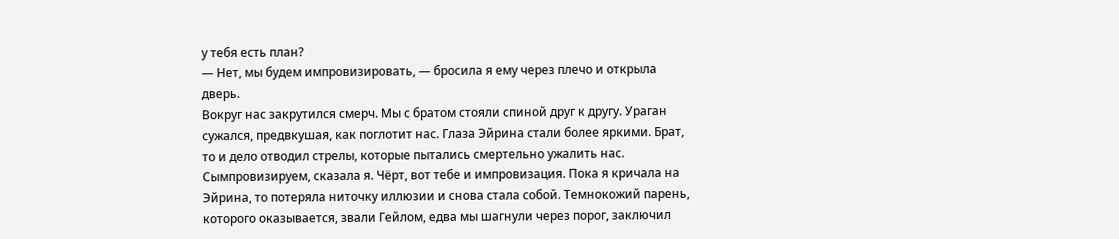у тебя есть план?
— Нет, мы будем импровизировать, — бросила я ему через плечо и открыла дверь.
Вокруг нас закрутился смерч. Мы с братом стояли спиной друг к другу. Ураган сужался, предвкушая, как поглотит нас. Глаза Эйрина стали более яркими. Брат, то и дело отводил стрелы, которые пытались смертельно ужалить нас. Сымпровизируем, сказала я. Чёрт, вот тебе и импровизация. Пока я кричала на Эйрина, то потеряла ниточку иллюзии и снова стала собой. Темнокожий парень, которого оказывается, звали Гейлом, едва мы шагнули через порог, заключил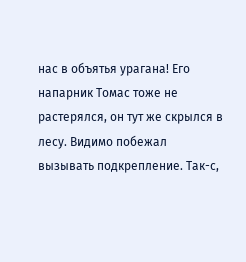нас в объятья урагана! Его напарник Томас тоже не растерялся, он тут же скрылся в лесу. Видимо побежал вызывать подкрепление. Так-с,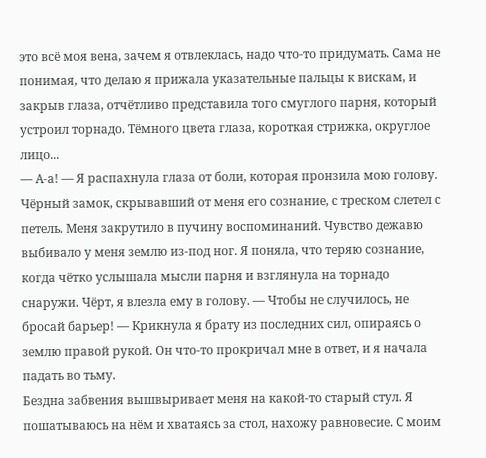это всё моя вена, зачем я отвлеклась, надо что-то придумать. Сама не понимая, что делаю я прижала указательные пальцы к вискам, и закрыв глаза, отчётливо представила того смуглого парня, который устроил торнадо. Тёмного цвета глаза, короткая стрижка, округлое лицо...
— А-а! — Я распахнула глаза от боли, которая пронзила мою голову. Чёрный замок, скрывавший от меня его сознание, с треском слетел с петель. Меня закрутило в пучину воспоминаний. Чувство дежавю выбивало у меня землю из-под ног. Я поняла, что теряю сознание, когда чётко услышала мысли парня и взглянула на торнадо снаружи. Чёрт, я влезла ему в голову. — Чтобы не случилось, не бросай барьер! — Крикнула я брату из последних сил, опираясь о землю правой рукой. Он что-то прокричал мне в ответ, и я начала падать во тьму.
Бездна забвения вышвыривает меня на какой-то старый стул. Я пошатываюсь на нём и хватаясь за стол, нахожу равновесие. С моим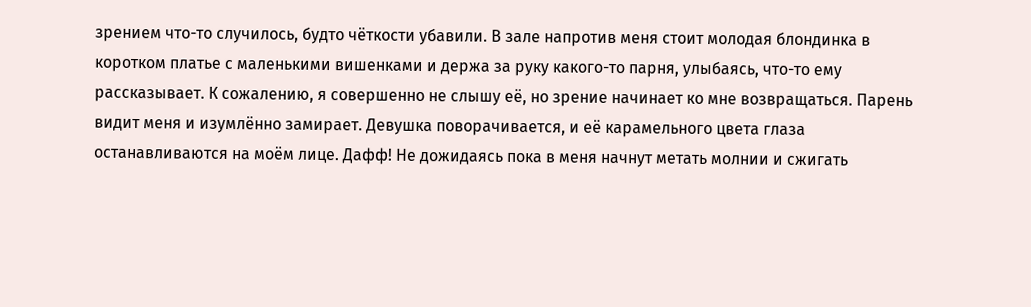зрением что-то случилось, будто чёткости убавили. В зале напротив меня стоит молодая блондинка в коротком платье с маленькими вишенками и держа за руку какого-то парня, улыбаясь, что-то ему рассказывает. К сожалению, я совершенно не слышу её, но зрение начинает ко мне возвращаться. Парень видит меня и изумлённо замирает. Девушка поворачивается, и её карамельного цвета глаза останавливаются на моём лице. Дафф! Не дожидаясь пока в меня начнут метать молнии и сжигать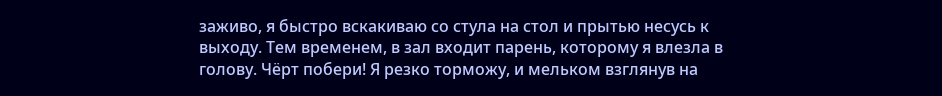заживо, я быстро вскакиваю со стула на стол и прытью несусь к выходу. Тем временем, в зал входит парень, которому я влезла в голову. Чёрт побери! Я резко торможу, и мельком взглянув на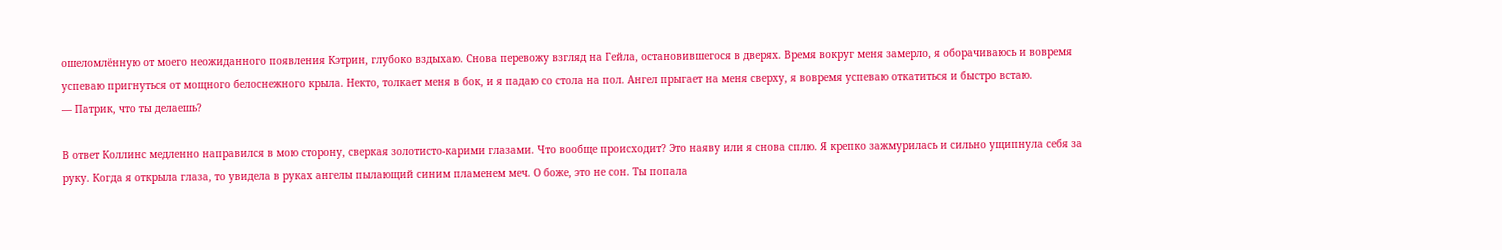ошеломлённую от моего неожиданного появления Кэтрин, глубоко вздыхаю. Снова перевожу взгляд на Гейла, остановившегося в дверях. Время вокруг меня замерло, я оборачиваюсь и вовремя успеваю пригнуться от мощного белоснежного крыла. Некто, толкает меня в бок, и я падаю со стола на пол. Ангел прыгает на меня сверху, я вовремя успеваю откатиться и быстро встаю.
— Патрик, что ты делаешь?

В ответ Коллинс медленно направился в мою сторону, сверкая золотисто-карими глазами. Что вообще происходит? Это наяву или я снова сплю. Я крепко зажмурилась и сильно ущипнула себя за руку. Когда я открыла глаза, то увидела в руках ангелы пылающий синим пламенем меч. О боже, это не сон. Ты попала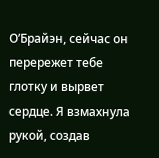ОʼБрайэн, сейчас он перережет тебе глотку и вырвет сердце. Я взмахнула рукой, создав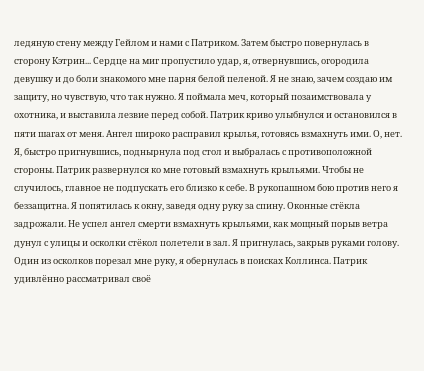ледяную стену между Гейлом и нами с Патриком. Затем быстро повернулась в сторону Кэтрин... Сердце на миг пропустило удар, я, отвернувшись, огородила девушку и до боли знакомого мне парня белой пеленой. Я не знаю, зачем создаю им защиту, но чувствую, что так нужно. Я поймала меч, который позаимствовала у охотника, и выставила лезвие перед собой. Патрик криво улыбнулся и остановился в пяти шагах от меня. Ангел широко расправил крылья, готовясь взмахнуть ими. О, нет. Я, быстро пригнувшись, поднырнула под стол и выбралась с противоположной стороны. Патрик развернулся ко мне готовый взмахнуть крыльями. Чтобы не случилось, главное не подпускать его близко к себе. В рукопашном бою против него я беззащитна. Я попятилась к окну, заведя одну руку за спину. Оконные стёкла задрожали. Не успел ангел смерти взмахнуть крыльями, как мощный порыв ветра дунул с улицы и осколки стёкол полетели в зал. Я пригнулась, закрыв руками голову. Один из осколков порезал мне руку, я обернулась в поисках Коллинса. Патрик удивлённо рассматривал своё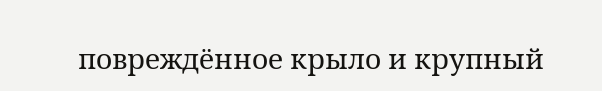повреждённое крыло и крупный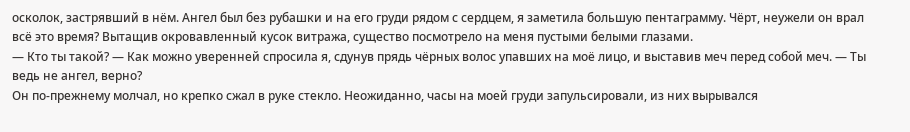осколок, застрявший в нём. Ангел был без рубашки и на его груди рядом с сердцем, я заметила большую пентаграмму. Чёрт, неужели он врал всё это время? Вытащив окровавленный кусок витража, существо посмотрело на меня пустыми белыми глазами.
— Кто ты такой? — Как можно уверенней спросила я, сдунув прядь чёрных волос упавших на моё лицо, и выставив меч перед собой меч. — Ты ведь не ангел, верно?
Он по-прежнему молчал, но крепко сжал в руке стекло. Неожиданно, часы на моей груди запульсировали, из них вырывался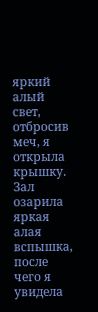яркий алый свет, отбросив меч, я открыла крышку. Зал озарила яркая алая вспышка, после чего я увидела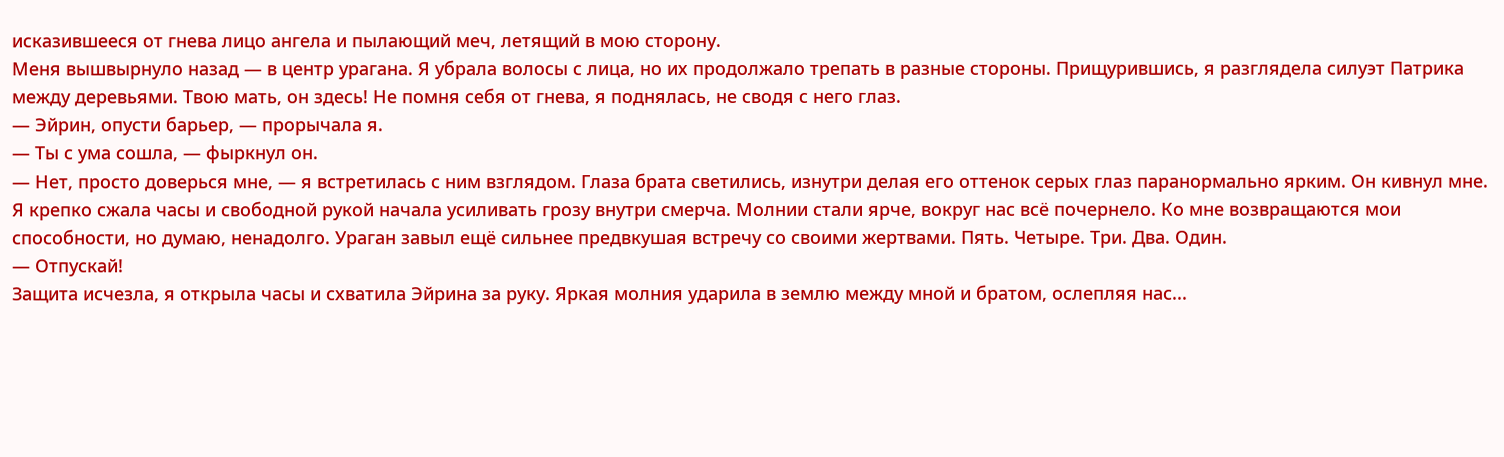исказившееся от гнева лицо ангела и пылающий меч, летящий в мою сторону.
Меня вышвырнуло назад — в центр урагана. Я убрала волосы с лица, но их продолжало трепать в разные стороны. Прищурившись, я разглядела силуэт Патрика между деревьями. Твою мать, он здесь! Не помня себя от гнева, я поднялась, не сводя с него глаз.
— Эйрин, опусти барьер, — прорычала я.
— Ты с ума сошла, — фыркнул он.
— Нет, просто доверься мне, — я встретилась с ним взглядом. Глаза брата светились, изнутри делая его оттенок серых глаз паранормально ярким. Он кивнул мне. Я крепко сжала часы и свободной рукой начала усиливать грозу внутри смерча. Молнии стали ярче, вокруг нас всё почернело. Ко мне возвращаются мои способности, но думаю, ненадолго. Ураган завыл ещё сильнее предвкушая встречу со своими жертвами. Пять. Четыре. Три. Два. Один.
— Отпускай!
Защита исчезла, я открыла часы и схватила Эйрина за руку. Яркая молния ударила в землю между мной и братом, ослепляя нас...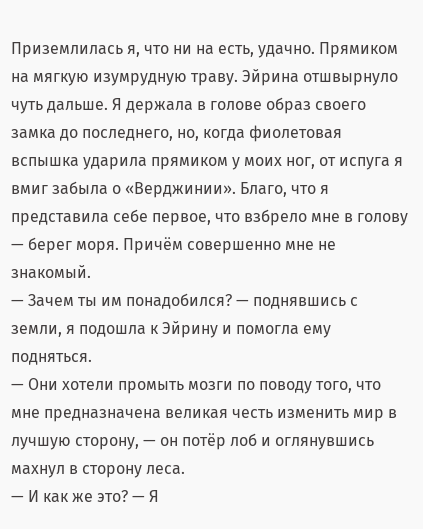Приземлилась я, что ни на есть, удачно. Прямиком на мягкую изумрудную траву. Эйрина отшвырнуло чуть дальше. Я держала в голове образ своего замка до последнего, но, когда фиолетовая вспышка ударила прямиком у моих ног, от испуга я вмиг забыла о «Верджинии». Благо, что я представила себе первое, что взбрело мне в голову — берег моря. Причём совершенно мне не знакомый.
— Зачем ты им понадобился? — поднявшись с земли, я подошла к Эйрину и помогла ему подняться.
— Они хотели промыть мозги по поводу того, что мне предназначена великая честь изменить мир в лучшую сторону, — он потёр лоб и оглянувшись махнул в сторону леса.
— И как же это? — Я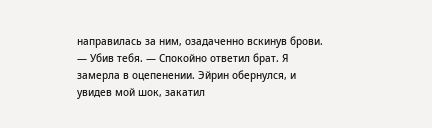направилась за ним, озадаченно вскинув брови.
— Убив тебя. — Спокойно ответил брат. Я замерла в оцепенении. Эйрин обернулся, и увидев мой шок, закатил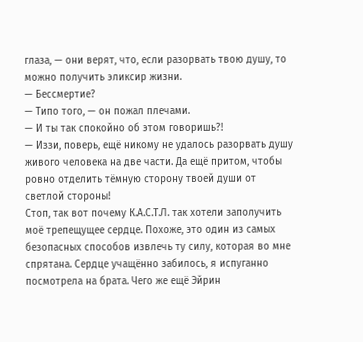глаза, — они верят, что, если разорвать твою душу, то можно получить эликсир жизни.
— Бессмертие?
— Типо того, — он пожал плечами.
— И ты так спокойно об этом говоришь?!
— Иззи, поверь, ещё никому не удалось разорвать душу живого человека на две части. Да ещё притом, чтобы ровно отделить тёмную сторону твоей души от светлой стороны!
Стоп, так вот почему К.А.С.Т.Л. так хотели заполучить моё трепещущее сердце. Похоже, это один из самых безопасных способов извлечь ту силу, которая во мне спрятана. Сердце учащённо забилось, я испуганно посмотрела на брата. Чего же ещё Эйрин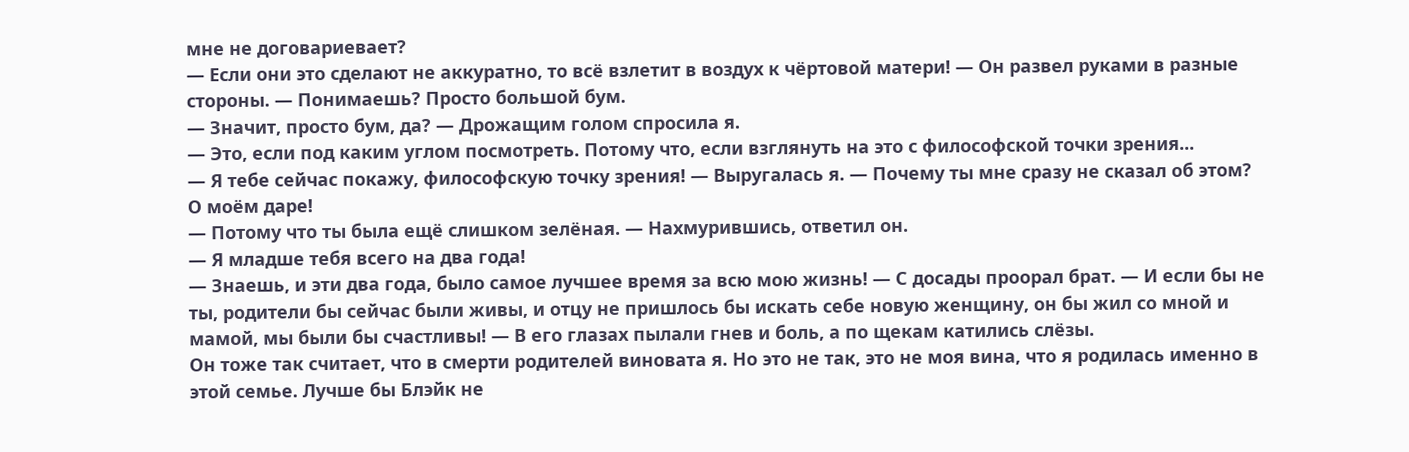мне не договариевает?
— Если они это сделают не аккуратно, то всё взлетит в воздух к чёртовой матери! — Он развел руками в разные стороны. — Понимаешь? Просто большой бум.
— Значит, просто бум, да? — Дрожащим голом спросила я.
— Это, если под каким углом посмотреть. Потому что, если взглянуть на это с философской точки зрения...
— Я тебе сейчас покажу, философскую точку зрения! — Выругалась я. — Почему ты мне сразу не сказал об этом? О моём даре!
— Потому что ты была ещё слишком зелёная. — Нахмурившись, ответил он.
— Я младше тебя всего на два года!
— Знаешь, и эти два года, было самое лучшее время за всю мою жизнь! — С досады проорал брат. — И если бы не ты, родители бы сейчас были живы, и отцу не пришлось бы искать себе новую женщину, он бы жил со мной и мамой, мы были бы счастливы! — В его глазах пылали гнев и боль, а по щекам катились слёзы.
Он тоже так считает, что в смерти родителей виновата я. Но это не так, это не моя вина, что я родилась именно в этой семье. Лучше бы Блэйк не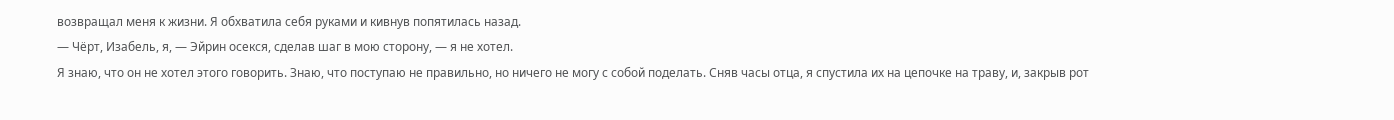возвращал меня к жизни. Я обхватила себя руками и кивнув попятилась назад.
— Чёрт, Изабель, я, — Эйрин осекся, сделав шаг в мою сторону, — я не хотел.
Я знаю, что он не хотел этого говорить. Знаю, что поступаю не правильно, но ничего не могу с собой поделать. Сняв часы отца, я спустила их на цепочке на траву, и, закрыв рот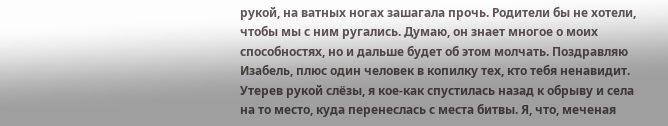рукой, на ватных ногах зашагала прочь. Родители бы не хотели, чтобы мы с ним ругались. Думаю, он знает многое о моих способностях, но и дальше будет об этом молчать. Поздравляю Изабель, плюс один человек в копилку тех, кто тебя ненавидит.
Утерев рукой слёзы, я кое-как спустилась назад к обрыву и села на то место, куда перенеслась с места битвы. Я, что, меченая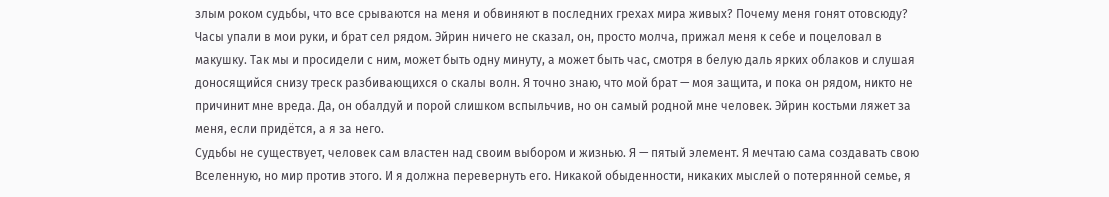злым роком судьбы, что все срываются на меня и обвиняют в последних грехах мира живых? Почему меня гонят отовсюду?
Часы упали в мои руки, и брат сел рядом. Эйрин ничего не сказал, он, просто молча, прижал меня к себе и поцеловал в макушку. Так мы и просидели с ним, может быть одну минуту, а может быть час, смотря в белую даль ярких облаков и слушая доносящийся снизу треск разбивающихся о скалы волн. Я точно знаю, что мой брат — моя защита, и пока он рядом, никто не причинит мне вреда. Да, он обалдуй и порой слишком вспыльчив, но он самый родной мне человек. Эйрин костьми ляжет за меня, если придётся, а я за него.
Судьбы не существует, человек сам властен над своим выбором и жизнью. Я — пятый элемент. Я мечтаю сама создавать свою Вселенную, но мир против этого. И я должна перевернуть его. Никакой обыденности, никаких мыслей о потерянной семье, я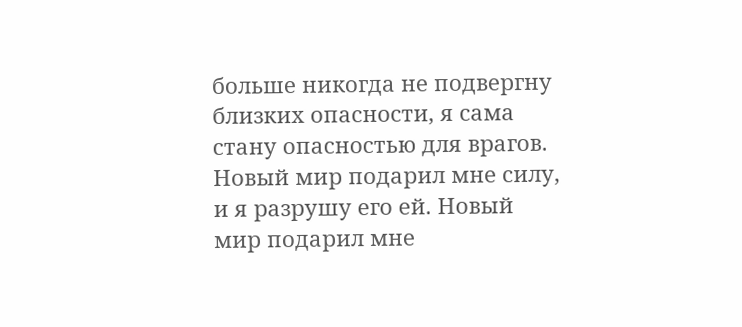больше никогда не подвергну близких опасности, я сама стану опасностью для врагов. Новый мир подарил мне силу, и я разрушу его ей. Новый мир подарил мне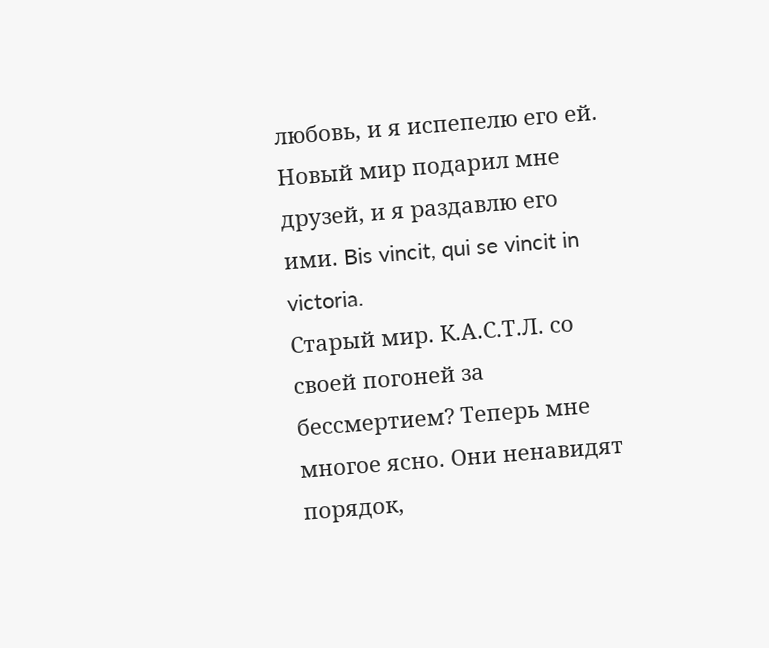любовь, и я испепелю его ей. Новый мир подарил мне друзей, и я раздавлю его ими. Bis vincit, qui se vincit in victoria.
Старый мир. К.А.С.Т.Л. со своей погоней за бессмертием? Теперь мне многое ясно. Они ненавидят порядок,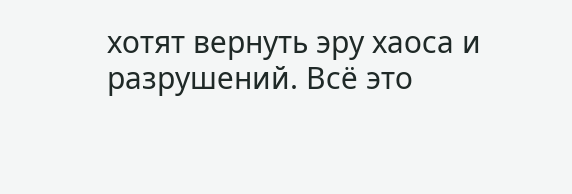хотят вернуть эру хаоса и разрушений. Всё это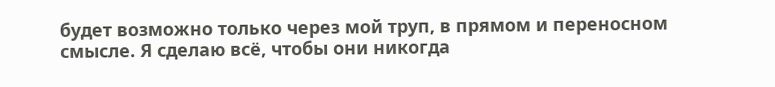будет возможно только через мой труп, в прямом и переносном смысле. Я сделаю всё, чтобы они никогда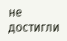не достигли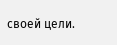своей цели.